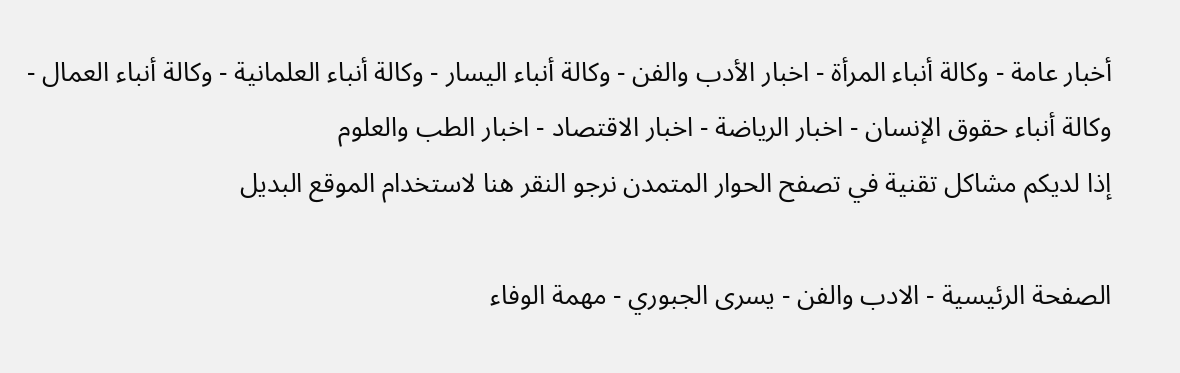أخبار عامة - وكالة أنباء المرأة - اخبار الأدب والفن - وكالة أنباء اليسار - وكالة أنباء العلمانية - وكالة أنباء العمال - وكالة أنباء حقوق الإنسان - اخبار الرياضة - اخبار الاقتصاد - اخبار الطب والعلوم
إذا لديكم مشاكل تقنية في تصفح الحوار المتمدن نرجو النقر هنا لاستخدام الموقع البديل

الصفحة الرئيسية - الادب والفن - يسرى الجبوري - مهمة الوفاء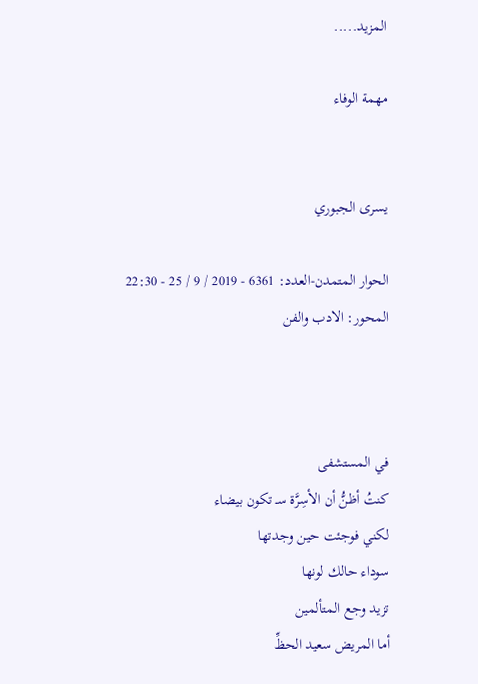المزيد.....

مهمة الوفاء


يسرى الجبوري

الحوار المتمدن-العدد: 6361 - 2019 / 9 / 25 - 22:30
المحور: الادب والفن



في المستشفى
كنتُ أظنُّ أن الأسِرَّة سـ تكون بيضاء
لكني فوجئت حين وجدتها
سوداء حالك لونها
تزيد وجع المتألمين
أما المريض سعيد الحظِّ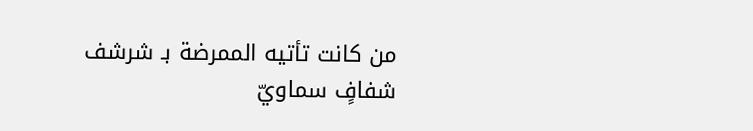من كانت تأتيه الممرضة بـ شرشف
شفافٍ سماويّ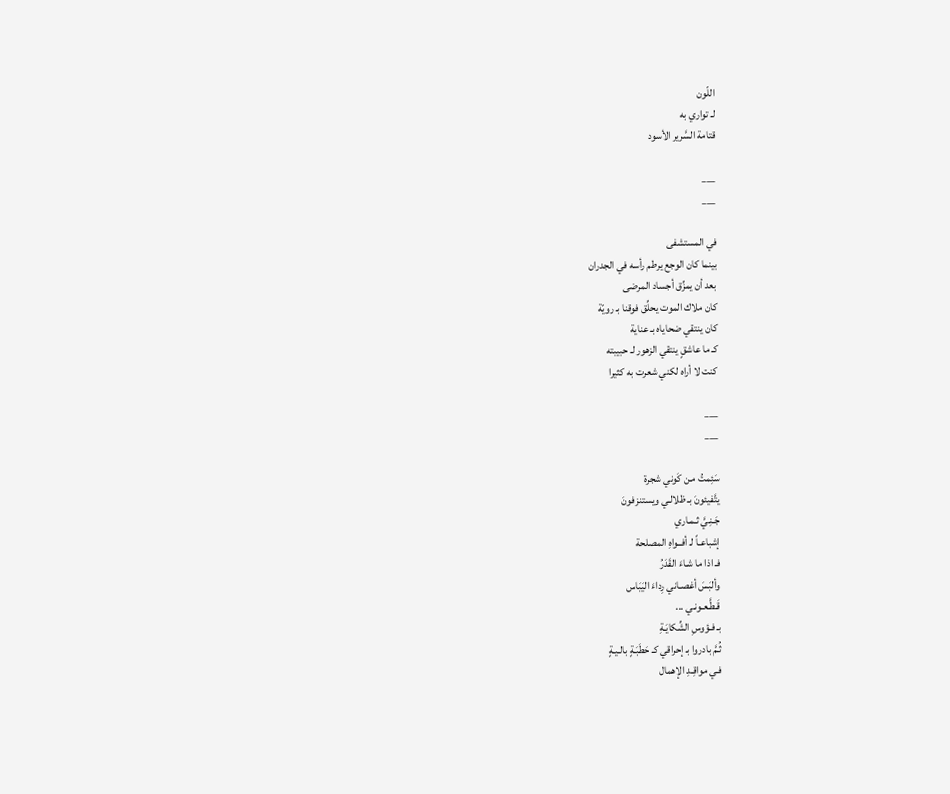اللّون
لـ تواري به
قتامة السَّرير الأسود

___
___

في المستشفى
بينما كان الوجع يرطم رأسه في الجدران
بعد أن يمزِّق أجساد المرضى
كان ملاك الموت يحلِّق فوقنا بـ رويّة
كان ينتقي ضحاياه بـ عناية
كـ ما عاشقٍ ينتقي الزهور لـ حبيبته
كنت لا أراه لكني شعرت به كثيرا

___
___

سَئِمتُ مـن كَوني شجرة
يتَّفيئونَ بـ ظلالـي ويستنزفونَ
جَـنِـيَّ ثـمـاري
إشباعـاً لـ أفــواهِ المصلحة
فـ اذا ما شـاءَ القَدَرُ
وألبَسَ أغصـاني رِداءَ اليَبَاس
قَـطَّـعـونـي ...
بـ فـؤوسِ الشِّكايَـةِ
ثُـمَّ بادروا بـ إحراقي كـ حَطَبَـةٍ بالـيـةٍ
فـي مواقِـدِ الإهمال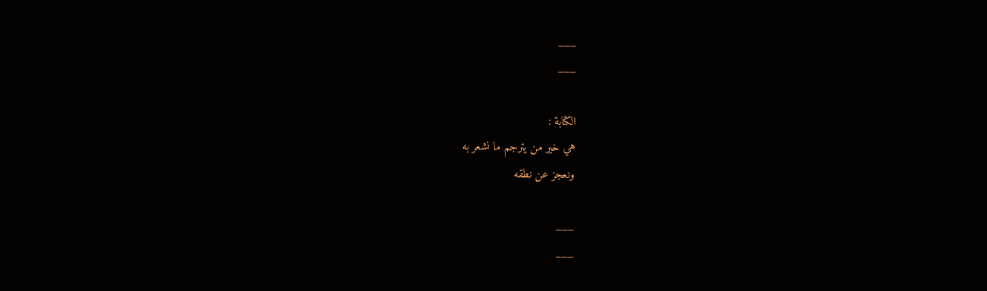___
___

الكتابة :
هي خير من يترجم ما نشعر به
ونعجز عن نطقه

___
___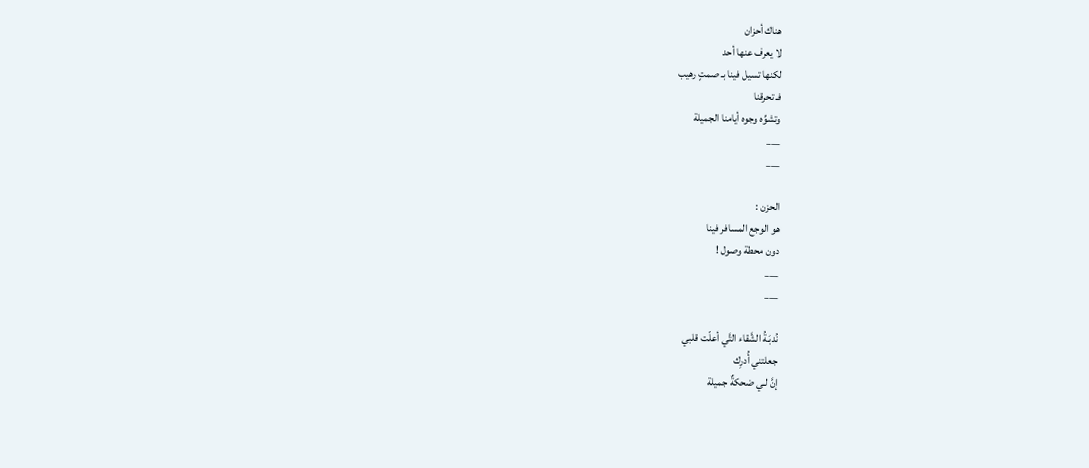هناك أحزان
لا يعرف عنها أحد
لكنها تسيل فينا بـ صمتٍ رهيب
فـ تحرقنا
وتشوِّه وجوه أيامنا الجميلة
___
___

الحزن :
هو الوجع المسافر فينا
دون محطة وصول !
___
___

نُدبَـةُ الشَّقاء التَّي أعلّت قلبي
جعلتني أُدرِك
إنَّ لـي ضحكةٌ جميلة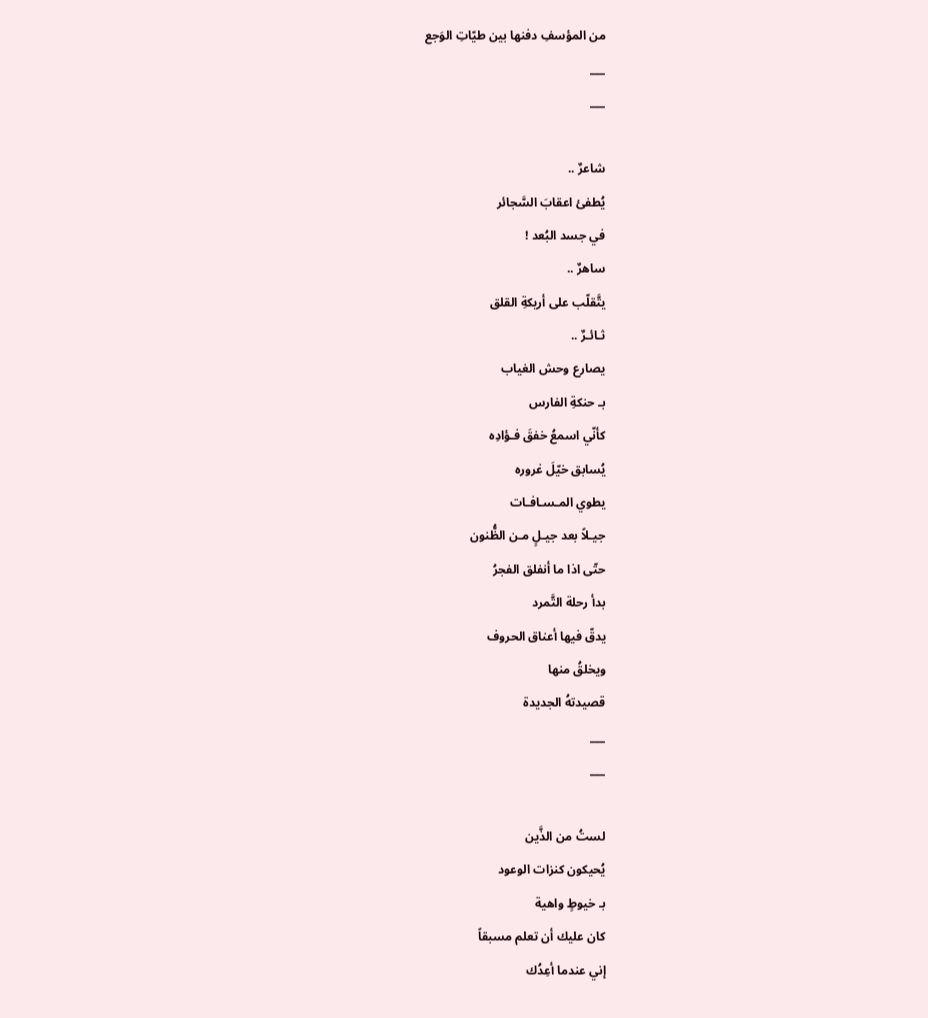من المؤسفِ دفنها بين طيّاتِ الوَجع
___
___

شاعرٌ ..
يُطفئ اعقابَ السَّجائر
في جسد البُعد !
ساهرٌ ..
يتَّقلّب على أريكةِ القلق
ثـائـرٌ ..
يصارع وحش الغياب
بـ حنكةِ الفارس
كأنّي اسمعُ خفقَ فـؤادِه
يُسابق خيّلَ غروره
يطوي المـسـافـات
جيـلاً بعد جيـلٍ مـن الظُّنون
حتّى اذا ما أنفلق الفجرُ
بدأ رحلة التَّمرد
يدقّ فيها أعناق الحروف
ويخلقُ منها
قصيدتهُ الجديدة
___
___

لستُ من الذَّين
يُحيكون كنزات الوعود
بـ خيوطٍ واهية
كان عليك أن تعلم مسبقاً
إني عندما أعِدُك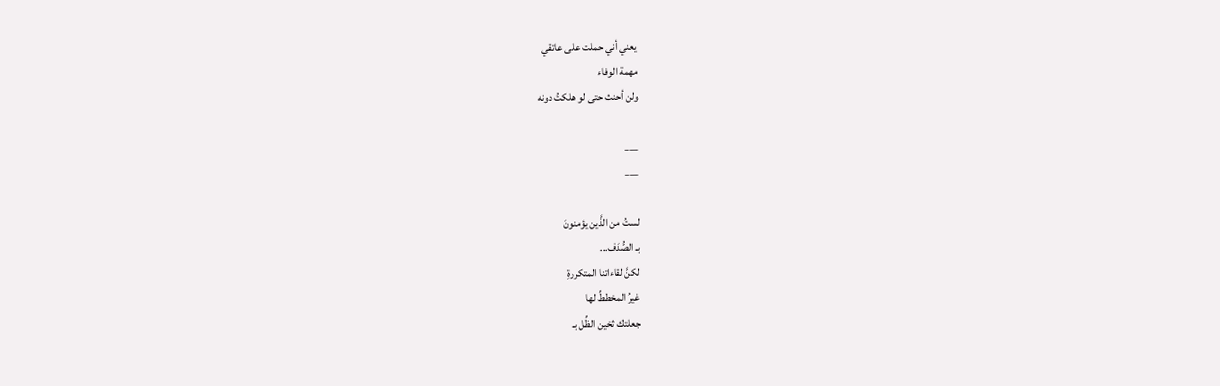يعني أني حملت على عاتقي
مهمة الوفاء
ولن أحنث حتى لو هلكتُ دونه

___
___

لستُ من الذَّين يؤمنونَ
بـ الصُّدَف...
لكنَّ لقاءاتنا المتكررةِ
غيرُ المخططِّ لها
جعلتك ثخين الظِّل بـ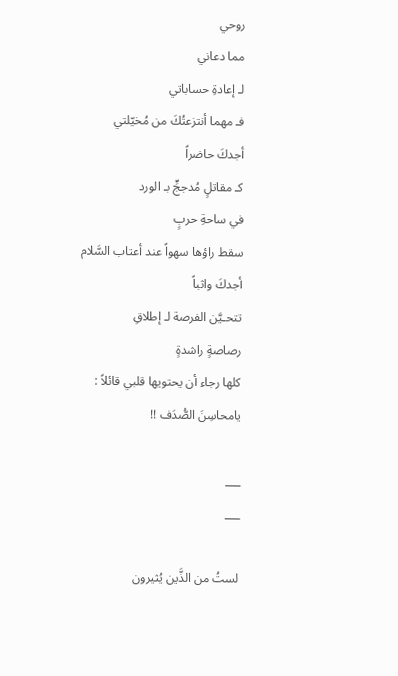روحي
مما دعاني
لـ إعادةِ حساباتي
فـ مهما أنتزعتُكَ من مُخيّلتي
أجدكَ حاضراً
كـ مقاتلٍ مُدججٍّ بـ الورد
في ساحةِ حربٍ
سقط راؤها سهواً عند أعتاب السَّلام
أجدكَ واثباً
تتحـيَّن الفرصة لـ إطلاقِ
رصاصةٍ راشدةٍ
كلها رجاء أن يحتويها قلبي قائلاً :
يامحاسِنَ الصُّدَف !!

___
___

لستُ من الذَّين يُثيرون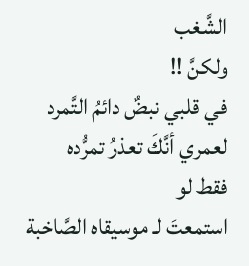الشَّغب
ولكنَّ !!
في قلبي نبضٌ دائمُ التَّمرد
لعمري أنَّكَ تعذرُ تمرُّده
فقط لو
استمعتَ لـ موسيقاه الصَّاخبة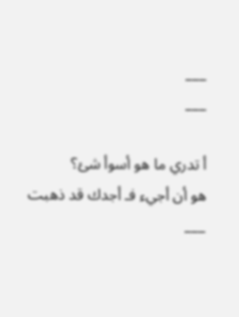___
___

أ تدري ما هو أسوأ شئ؟
هو أن أجيء فـ أجدك قد ذهبت
___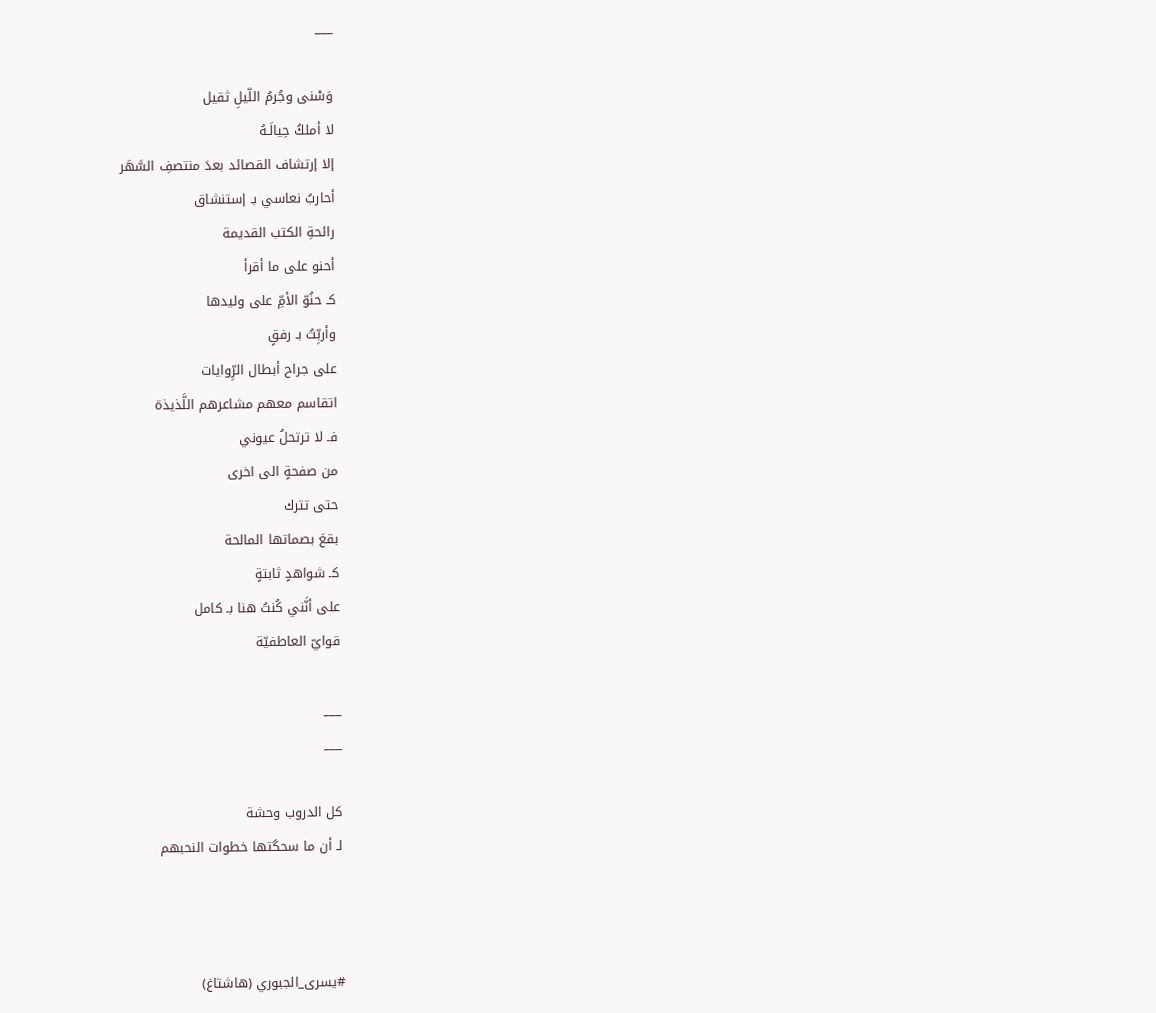___

وَسْنى وجُرمُ اللّيلِ ثقيل
لا أملكُ حِيالَـهُ
إلا إرتشاف القصائد بعدَ منتصفِ السَّهَر
أحاربُ نعاسي بـ إستنشاق
رائحةِ الكتب القديمة
أحنو على ما أقرأ
كـ حنُوّ الأمِّ على وليدها
وأربِّتُ بـ رفقٍ
على جراح أبطال الرِّوايات
اتقاسم معهم مشاعرهم اللَّذيذة
فـ لا ترتحلُ عيوني
من صفحةٍ الى اخرى
حتى تترك
بقعَ بصماتها المالحة
كـ شواهدٍ ثابتةٍ
على أنَّني كُنتُ هنا بـ كامل
قوايّ العاطفيّة

___
___

كل الدروب وحشة
لـ أن ما سحگتها خطوات النحبهم



#يسرى_الجبوري (هاشتاغ)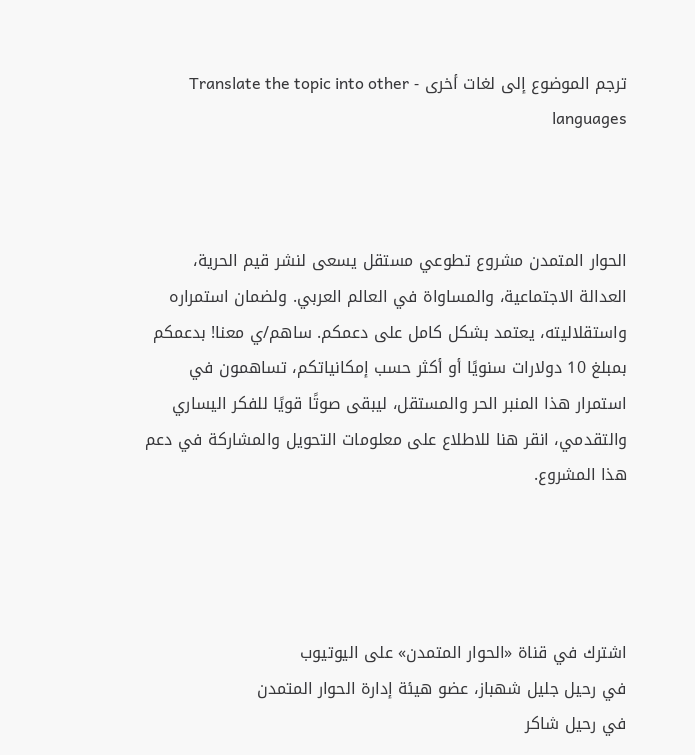ترجم الموضوع إلى لغات أخرى - Translate the topic into other languages



الحوار المتمدن مشروع تطوعي مستقل يسعى لنشر قيم الحرية، العدالة الاجتماعية، والمساواة في العالم العربي. ولضمان استمراره واستقلاليته، يعتمد بشكل كامل على دعمكم. ساهم/ي معنا! بدعمكم بمبلغ 10 دولارات سنويًا أو أكثر حسب إمكانياتكم، تساهمون في استمرار هذا المنبر الحر والمستقل، ليبقى صوتًا قويًا للفكر اليساري والتقدمي، انقر هنا للاطلاع على معلومات التحويل والمشاركة في دعم هذا المشروع.




اشترك في قناة «الحوار المتمدن» على اليوتيوب
في رحيل جليل شهباز، عضو هيئة إدارة الحوار المتمدن
في رحيل شاكر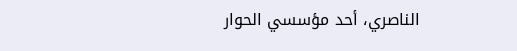الناصري، أحد مؤسسي الحوار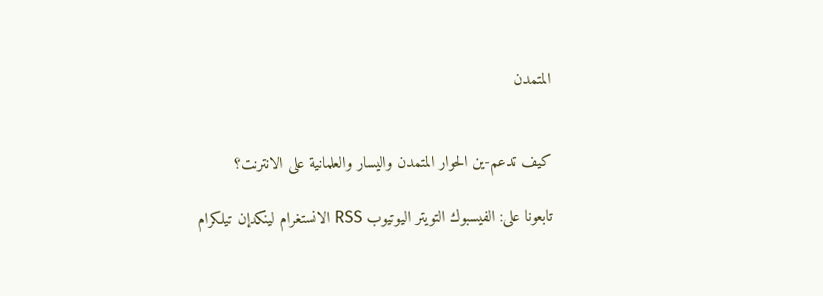المتمدن


كيف تدعم-ين الحوار المتمدن واليسار والعلمانية على الانترنت؟

تابعونا على: الفيسبوك التويتر اليوتيوب RSS الانستغرام لينكدإن تيلكرام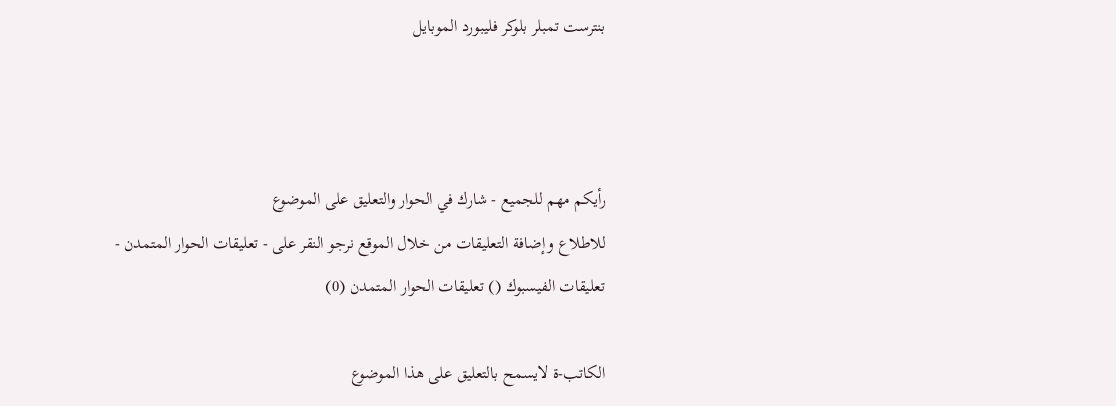بنترست تمبلر بلوكر فليبورد الموبايل



رأيكم مهم للجميع - شارك في الحوار والتعليق على الموضوع
للاطلاع وإضافة التعليقات من خلال الموقع نرجو النقر على - تعليقات الحوار المتمدن -
تعليقات الفيسبوك () تعليقات الحوار المتمدن (0)

الكاتب-ة لايسمح بالتعليق على هذا الموضوع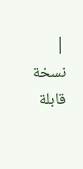| نسخة  قابلة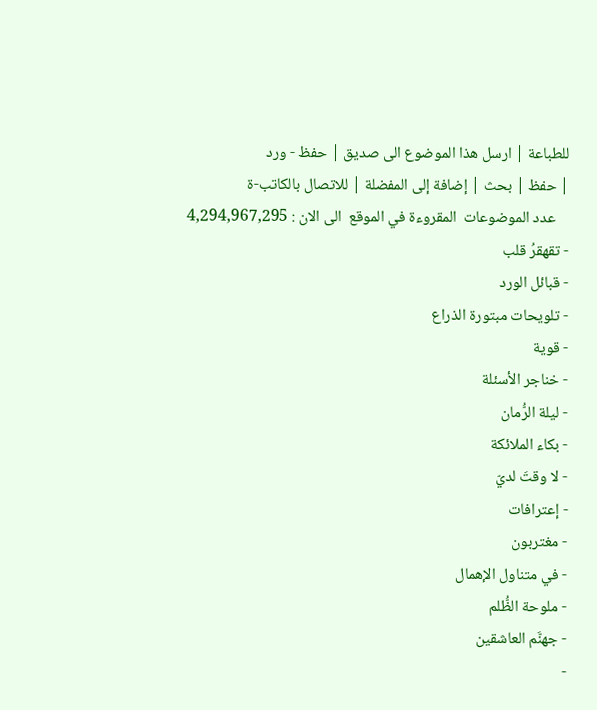للطباعة | ارسل هذا الموضوع الى صديق | حفظ - ورد
| حفظ | بحث | إضافة إلى المفضلة | للاتصال بالكاتب-ة
    عدد الموضوعات  المقروءة في الموقع  الى الان : 4,294,967,295
- تقهقرُ قلب
- قبائل الورد
- تلويحات مبتورة الذراع
- قوية
- خناجر الأسئلة
- ليلة الرُّمان
- بكاء الملائكة
- لا وقتَ لديّ
- إعترافات
- مغتربون
- في متناول الإهمال
- ملوحة الظُّلم
- جهنَّم العاشقين
-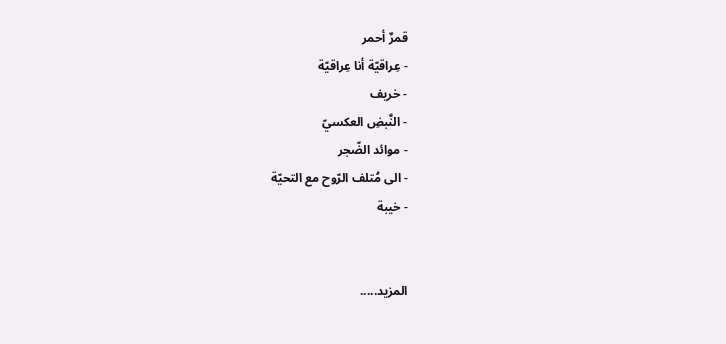قمرٌ أحمر
- عِراقيّة أنا عِراقيّة
- خريف
- النَّبضِ العكسيّ
- موائد الضّجر
- الى مُتلف الرّوح مع التحيّة
- خيبة


المزيد.....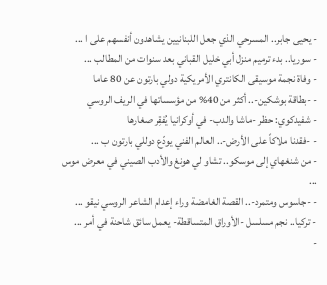- يحيى جابر.. المسرحي الذي جعل اللبنانيين يشاهدون أنفسهم على ا ...
- سوريا.. بدء ترميم منزل أبي خليل القباني بعد سنوات من المطالب ...
- وفاة نجمة موسيقى الكانتري الأمريكية دولي بارتون عن 80 عاما
- -بطاقة بوشكين-.. أكثر من 40% من مؤسساتها في الريف الروسي
- شفيدكوي: حظر -ماشا والدب- في أوكرانيا يُفقِر صغارها
- -فقدنا ملاكاً على الأرض-.. العالم الفني يودّع دوللي بارتون ب ...
- من شنغهاي إلى موسكو.. تشاو لي هونغ والأدب الصيني في معرض موس ...
- -جاسوس ومتمرد-.. القصة الغامضة وراء إعدام الشاعر الروسي نيقو ...
- تركيا.. نجم مسلسل -الأوراق المتساقطة- يعمل سائق شاحنة في أمر ...
-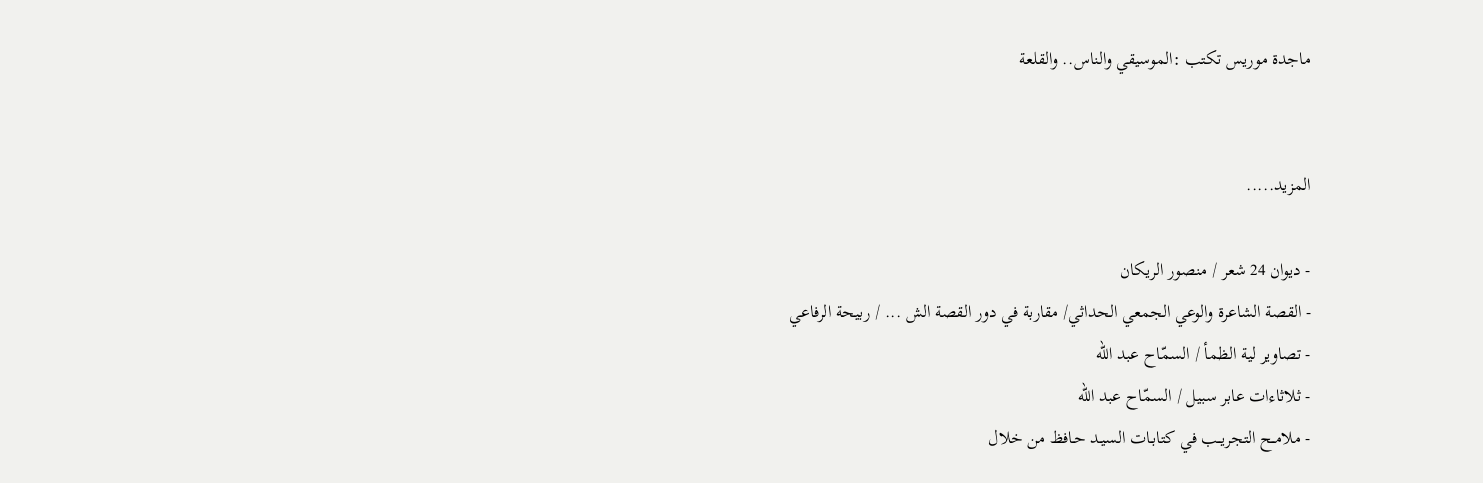ماجدة موريس تكتب :الموسيقي والناس.. والقلعة


المزيد.....

- ديوان 24 شعر / منصور الريكان
- القصة الشاعرة والوعي الجمعي الحداثي/ مقاربة في دور القصة الش ... / ربيحة الرفاعي
- تصاوير لية الظمأ / السمّاح عبد الله
- ثلاثاءات عابر سبيل / السمّاح عبد الله
- ملامــح التجريــب في كتابـات السيـد حـافظ من خلال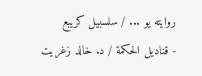روايته يو ... / سلسبيل كريبع
- قناديل الحكمة / د. خالد زغريت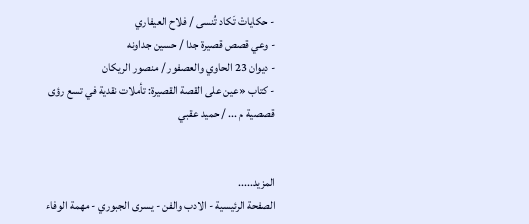- حكاياتْ تَكاد تُنسى / فلاح العيفاري
- وعي قصص قصيرة جدا / حسين جداونه
- ديوان 23 الحاوي والعصفور / منصور الريكان
- كتاب «عين على القصة القصيرة: تأملات نقدية في تسع رؤى قصصية م ... / حميد عقبي


المزيد.....
الصفحة الرئيسية - الادب والفن - يسرى الجبوري - مهمة الوفاء